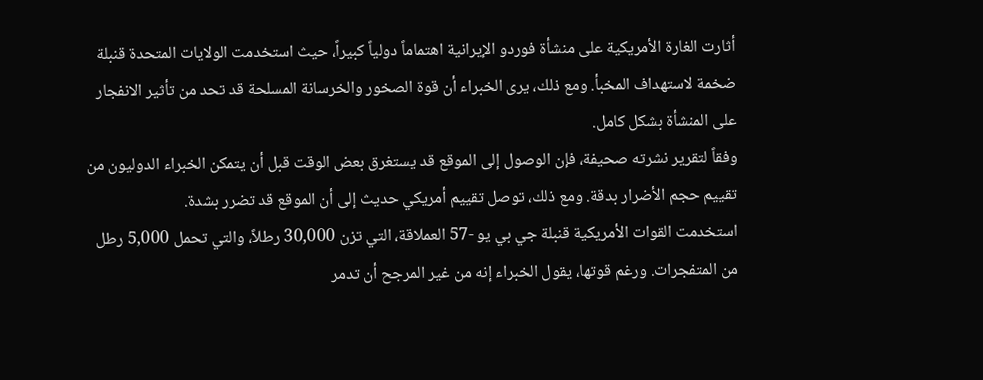أثارت الغارة الأمريكية على منشأة فوردو الإيرانية اهتماماً دولياً كبيراً، حيث استخدمت الولايات المتحدة قنبلة ضخمة لاستهداف المخبأ. ومع ذلك، يرى الخبراء أن قوة الصخور والخرسانة المسلحة قد تحد من تأثير الانفجار على المنشأة بشكل كامل.
وفقاً لتقرير نشرته صحيفة، فإن الوصول إلى الموقع قد يستغرق بعض الوقت قبل أن يتمكن الخبراء الدوليون من تقييم حجم الأضرار بدقة. ومع ذلك، توصل تقييم أمريكي حديث إلى أن الموقع قد تضرر بشدة.
استخدمت القوات الأمريكية قنبلة جي بي يو -57 العملاقة، التي تزن 30,000 رطلاً، والتي تحمل 5,000 رطل من المتفجرات. ورغم قوتها، يقول الخبراء إنه من غير المرجح أن تدمر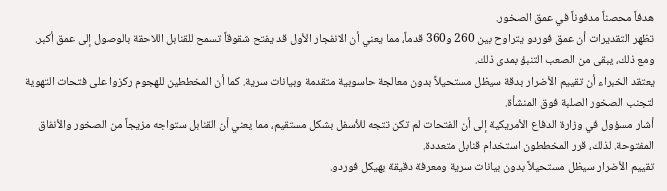هدفاً محصناً مدفوناً في عمق الصخور.
تظهر التقديرات أن عمق فوردو يتراوح بين 260 و360 قدماً، مما يعني أن الانفجار الأول قد يفتح شقوقاً تسمح للقنابل اللاحقة بالوصول إلى عمق أكبر. ومع ذلك، يبقى من الصعب التنبؤ بمدى ذلك.
يعتقد الخبراء أن تقييم الأضرار بدقة سيظل مستحيلاً بدون معالجة حاسوبية متقدمة وبيانات سرية. كما أن المخططين للهجوم ركزوا على فتحات التهوية لتجنب الصخور الصلبة فوق المنشأة.
أشار مسؤول في وزارة الدفاع الأمريكية إلى أن الفتحات لم تكن تتجه للأسفل بشكل مستقيم، مما يعني أن القنابل ستواجه مزيجاً من الصخور والأنفاق المفتوحة. لذلك، قرر المخططون استخدام قنابل متعددة.
تقييم الأضرار سيظل مستحيلاً بدون بيانات سرية ومعرفة دقيقة بهيكل فوردو.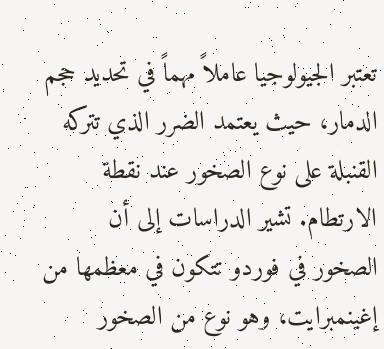تعتبر الجيولوجيا عاملاً مهماً في تحديد حجم الدمار، حيث يعتمد الضرر الذي تتركه القنبلة على نوع الصخور عند نقطة الارتطام. تشير الدراسات إلى أن الصخور في فوردو تتكون في معظمها من إغينمبرايت، وهو نوع من الصخور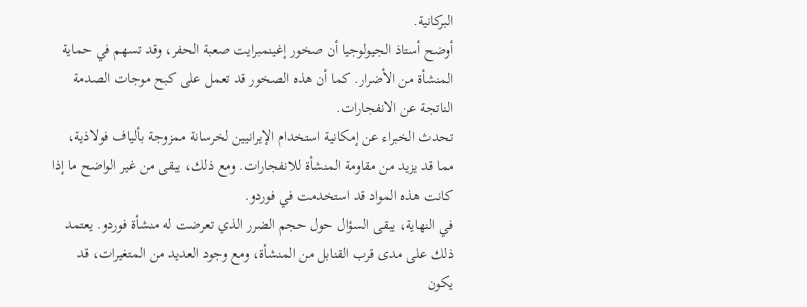البركانية.
أوضح أستاذ الجيولوجيا أن صخور إغينمبرايت صعبة الحفر، وقد تسهم في حماية المنشأة من الأضرار. كما أن هذه الصخور قد تعمل على كبح موجات الصدمة الناتجة عن الانفجارات.
تحدث الخبراء عن إمكانية استخدام الإيرانيين لخرسانة ممزوجة بألياف فولاذية، مما قد يزيد من مقاومة المنشأة للانفجارات. ومع ذلك، يبقى من غير الواضح ما إذا كانت هذه المواد قد استخدمت في فوردو.
في النهاية، يبقى السؤال حول حجم الضرر الذي تعرضت له منشأة فوردو. يعتمد ذلك على مدى قرب القنابل من المنشأة، ومع وجود العديد من المتغيرات، قد يكون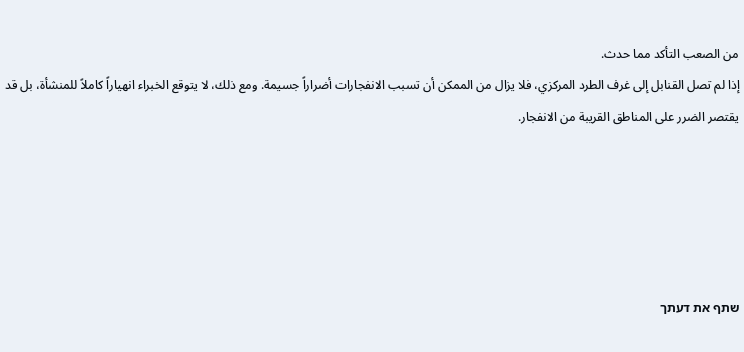من الصعب التأكد مما حدث.
إذا لم تصل القنابل إلى غرف الطرد المركزي، فلا يزال من الممكن أن تسبب الانفجارات أضراراً جسيمة. ومع ذلك، لا يتوقع الخبراء انهياراً كاملاً للمنشأة، بل قد يقتصر الضرر على المناطق القريبة من الانفجار.





שתף את דעתך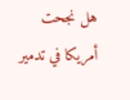هل نجحت أمريكا في تدمير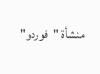منشأة "فوردو"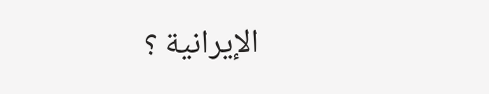الإيرانية ؟